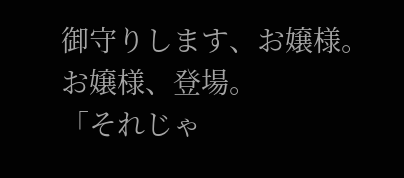御守りします、お嬢様。
お嬢様、登場。
「それじゃ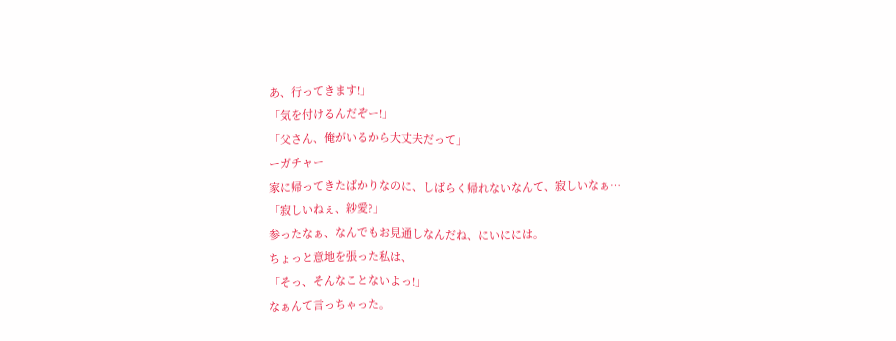あ、行ってきます!」
「気を付けるんだぞー!」
「父さん、俺がいるから大丈夫だって」
ーガチャー
家に帰ってきたばかりなのに、しばらく帰れないなんて、寂しいなぁ…
「寂しいねぇ、紗愛?」
参ったなぁ、なんでもお見通しなんだね、にいにには。
ちょっと意地を張った私は、
「そっ、そんなことないよっ!」
なぁんて言っちゃった。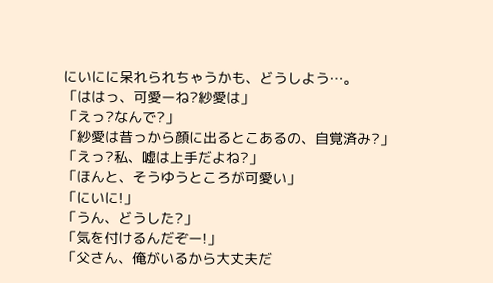にいにに呆れられちゃうかも、どうしよう…。
「ははっ、可愛ーね?紗愛は」
「えっ?なんで?」
「紗愛は昔っから顔に出るとこあるの、自覚済み?」
「えっ?私、嘘は上手だよね?」
「ほんと、そうゆうところが可愛い」
「にいに!」
「うん、どうした?」
「気を付けるんだぞー!」
「父さん、俺がいるから大丈夫だ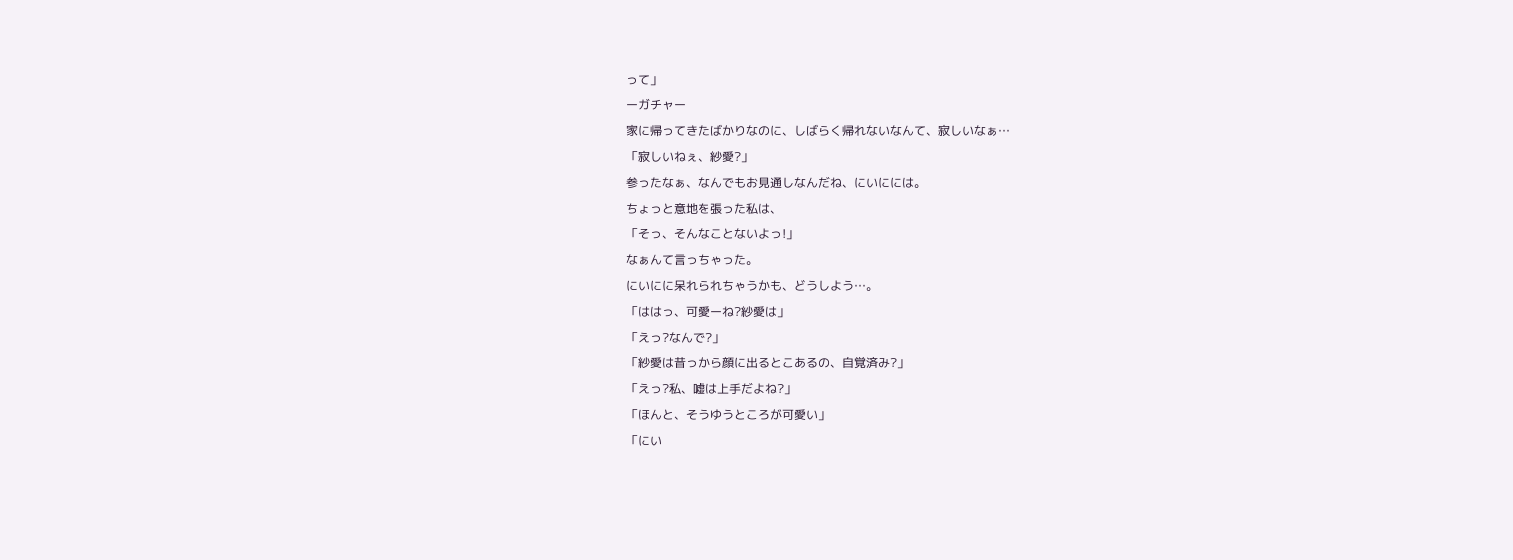って」
ーガチャー
家に帰ってきたばかりなのに、しばらく帰れないなんて、寂しいなぁ…
「寂しいねぇ、紗愛?」
参ったなぁ、なんでもお見通しなんだね、にいにには。
ちょっと意地を張った私は、
「そっ、そんなことないよっ!」
なぁんて言っちゃった。
にいにに呆れられちゃうかも、どうしよう…。
「ははっ、可愛ーね?紗愛は」
「えっ?なんで?」
「紗愛は昔っから顔に出るとこあるの、自覚済み?」
「えっ?私、嘘は上手だよね?」
「ほんと、そうゆうところが可愛い」
「にい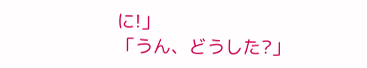に!」
「うん、どうした?」